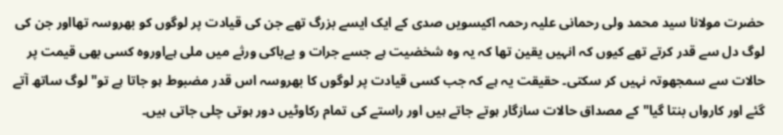حضرت مولانا سید محمد ولی رحمانی علیہ رحمہ اکیسویں صدی کے ایک ایسے بزرگ تھے جن کی قیادت پر لوگوں کو بھروسہ تھااور جن کی لوگ دل سے قدر کرتے تھے کیوں کہ انہیں یقین تھا کہ یہ وہ شخضیت ہے جسے جرات و بےباکی ورثے میں ملی ہےاوروہ کسی بھی قیمت پر حالات سے سمجھوتہ نہیں کر سکتی۔ حقیقت یہ ہے کہ جب کسی قیادت پر لوگوں کا بھروسہ اس قدر مضبوط ہو جاتا ہے تو" لوگ ساتھ آتے گئے اور کارواں بنتا گیا" کے مصداق حالات سازگار ہوتے جاتے ہیں اور راستے کی تمام رکاوٹیں دور ہوتی چلی جاتی ہیں۔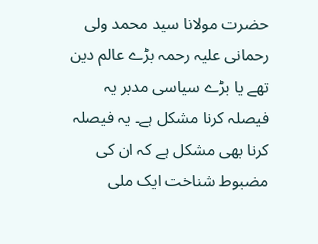حضرت مولانا سید محمد ولی رحمانی علیہ رحمہ بڑے عالم دین تھے یا بڑے سیاسی مدبر یہ فیصلہ کرنا مشکل ہے۔ یہ فیصلہ کرنا بھی مشکل ہے کہ ان کی مضبوط شناخت ایک ملی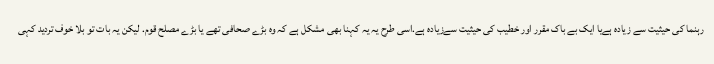رہنما کی حیثیت سے زیادہ ہےیا ایک بے باک مقرر اور خطیب کی حیثیت سےزیادہ ہے.اسی طرح یہ یہ کہنا بھی مشکل ہے کہ وہ بڑے صحافی تھے یا بڑے مصلح قوم. لیکن یہ بات تو بلا خوف تردید کہی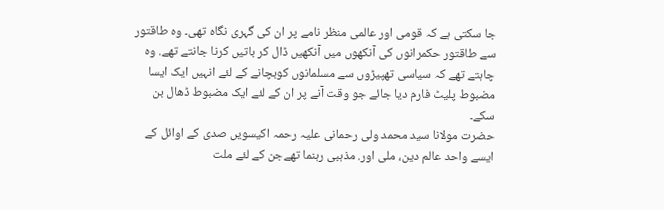جا سکتی ہے کہ قومی اور عالمی منظر نامے پر ان کی گہری نگاہ تھی۔ وہ طاقتور سے طاقتور حکمرانوں کی آنکھوں میں آنکھیں ڈال کر باتیں کرنا جانتے تھے. وہ چاہتے تھے کہ سیاسی تھپیڑوں سے مسلمانوں کوبچانے کے لئے انہیں ایک ایسا مضبوط پلیٹ فارم دیا جائے جو وقت آنے پر ان کے لئے ایک مضبوط ڈھال بن سکے۔
حضرت مولانا سید محمد ولی رحمانی علیہ رحمہ اکیسویں صدی کے اوائل کے ایسے واحد عالم دین، ملی اور. مذہبی رہنما تھےجن کے لئے ملت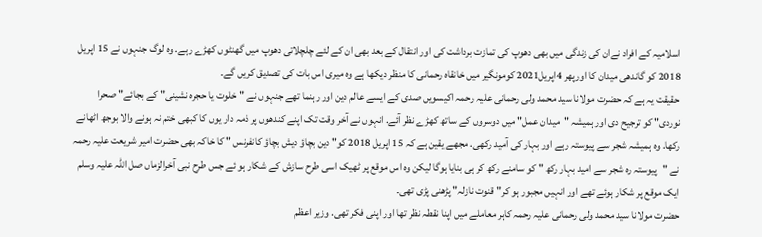اسلامیہ کے افراد نےان کی زندگی میں بھی دھوپ کی تمازت برداشت کی اور انتقال کے بعد بھی ان کے لئے چلچلاتی دھوپ میں گھنٹوں کھڑے رہے. وہ لوگ جنہوں نے 15 اپریل 2018 کو گاندھی میدان کا اورپھر 4اپریل2021 کومونگیر میں خانقاہ رحمانی کا منظر دیکھا ہے وہ میری اس بات کی تصدیق کریں گے۔
حقیقت یہ ہے کہ حضرت مولانا سید محمد ولی رحمانی علیہ رحمہ اکیسویں صدی کے ایسے عالم دین اور رہنما تھے جنہوں نے "خلوت یا حجرہ نشینی" کے بجائے" صحرا نوردی" کو ترجیح دی اور ہمیشہ "میدان عمل" میں دوسروں کے ساتھ کھڑے نظر آئے. انہوں نے آخر وقت تک اپنے کندھوں پر ذمہ دار یوں کا کبھی ختم نہ ہونے والا بوجھ اٹھانے رکھا. وہ ہمیشہ شجر سے پیوستہ رہے اور بہار کی آمید رکھی. مجھے یقین ہے کہ 15 اپریل 2018 کو" دین بچاؤ دیش بچاؤ کانفرنس " کا خاکہ بھی حضرت امیر شریعت علیہ رحمہ نے "پیوستہ رہ شجر سے امید بہار رکھ " کو سامنے رکھ کر ہی بنایا ہوگا لیکن وہ اس موقع پر ٹھیک اسی طرح سازش کے شکار ہو ئے جس طرح نبی آخرالزماں صل اللہ علیہ وسلم ایک موقع پر شکار ہوئے تھے اور انہیں مجبور ہو کر" قنوت نازلہ" پڑھنی پڑی تھی۔
حضرت مولانا سید محمد ولی رحمانی علیہ رحمہ کاہر معاملے میں اپنا نقطہ نظر تھا اور اپنی فکر تھی. وزیر اعظم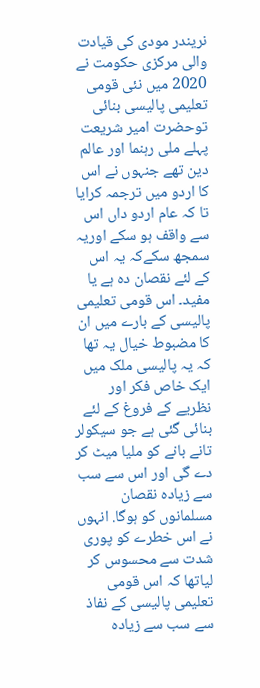نریندر مودی کی قیادت والی مرکزی حکومت نے 2020 میں نئی قومی تعلیمی پالیسی بنائی توحضرت امیر شریعت پہلے ملی رہنما اور عالم دین تھے جنہوں نے اس کا اردو میں ترجمہ کرایا تا کہ عام اردو داں اس سے واقف ہو سکے اوریہ سمجھ سکےکہ یہ اس کے لئے نقصان دہ ہے یا مفید۔ اس قومی تعلیمی پالیسی کے بارے میں ان کا مضبوط خیال یہ تھا کہ یہ پالیسی ملک میں ایک خاص فکر اور نظریے کے فروغ کے لئے بنائی گئی ہے جو سیکولر تانے بانے کو ملیا میٹ کر دے گی اور اس سے سب سے زیادہ نقصان مسلمانوں کو ہوگا. انہوں نے اس خطرے کو پوری شدت سے محسوس کر لیاتھا کہ اس قومی تعلیمی پالیسی کے نفاذ سے سب سے زیادہ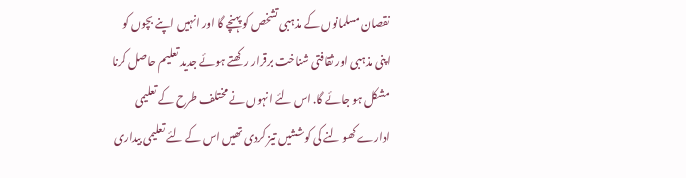نقصان مسلمانوں کے مذہبی تشخص کو پہنچے گا اور انہیں اپنے بچوں کو اپنی مذہبی اور ثقافتی شناخت برقرار رکھتے ہوئے جدید تعلیم حاصل کرنا مشکل ہو جائے گا. اس لئے انہوں نے مختلف طرح کے تعلیمی ادارے کھو لنے کی کوششیں تیز کردی تھیں اس کے لئے تعلیمی بیداری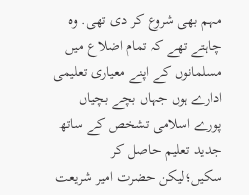مہم بھی شروع کر دی تھی. وہ چاہتے تھے کہ تمام اضلاع میں مسلمانوں کے اپنے معیاری تعلیمی ادارے ہوں جہاں بچے بچیاں پورے اسلامی تشخص کے ساتھ جدید تعلیم حاصل کر سکیں؛لیکن حضرت امیر شریعت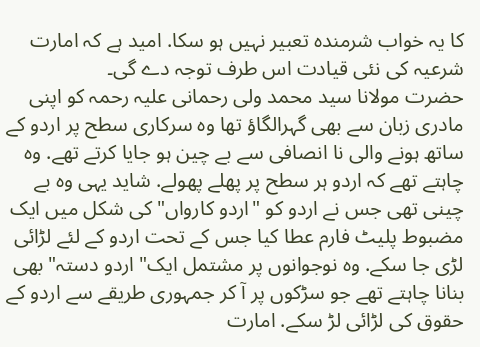کا یہ خواب شرمندہ تعبیر نہیں ہو سکا. امید ہے کہ امارت شرعیہ کی نئی قیادت اس طرف توجہ دے گی۔
حضرت مولانا سید محمد ولی رحمانی علیہ رحمہ کو اپنی مادری زبان سے بھی گہرالگاؤ تھا وہ سرکاری سطح پر اردو کے ساتھ ہونے والی نا انصافی سے بے چین ہو جایا کرتے تھے. وہ چاہتے تھے کہ اردو ہر سطح پر پھلے پھولے. شاید یہی وہ بے چینی تھی جس نے اردو کو "اردو کارواں" کی شکل میں ایک مضبوط پلیٹ فارم عطا کیا جس کے تحت اردو کے لئے لڑائی لڑی جا سکے. وہ نوجوانوں پر مشتمل ایک" اردو دستہ" بھی بنانا چاہتے تھے جو سڑکوں پر آ کر جمہوری طریقے سے اردو کے حقوق کی لڑائی لڑ سکے. امارت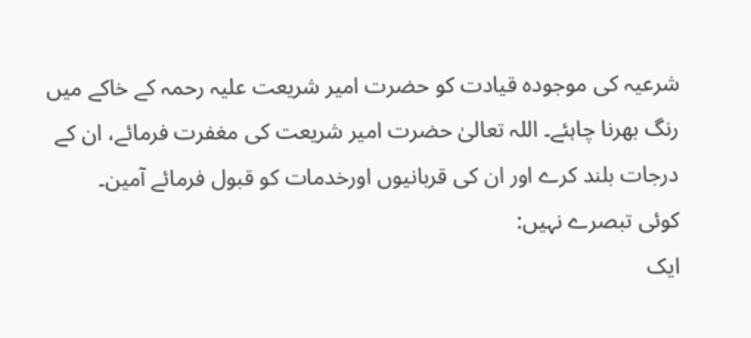شرعیہ کی موجودہ قیادت کو حضرت امیر شریعت علیہ رحمہ کے خاکے میں رنگ بھرنا چاہئے۔ اللہ تعالیٰ حضرت امیر شریعت کی مغفرت فرمائے، ان کے درجات بلند کرے اور ان کی قربانیوں اورخدمات کو قبول فرمائے آمین۔
کوئی تبصرے نہیں:
ایک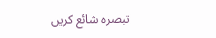تبصرہ شائع کریں